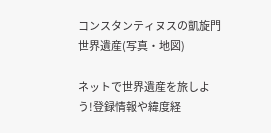コンスタンティヌスの凱旋門世界遺産(写真・地図)

ネットで世界遺産を旅しよう!登録情報や緯度経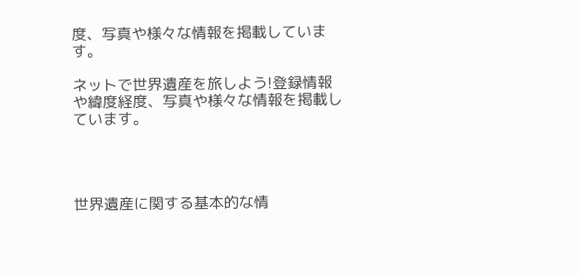度、写真や様々な情報を掲載しています。

ネットで世界遺産を旅しよう!登録情報や緯度経度、写真や様々な情報を掲載しています。




世界遺産に関する基本的な情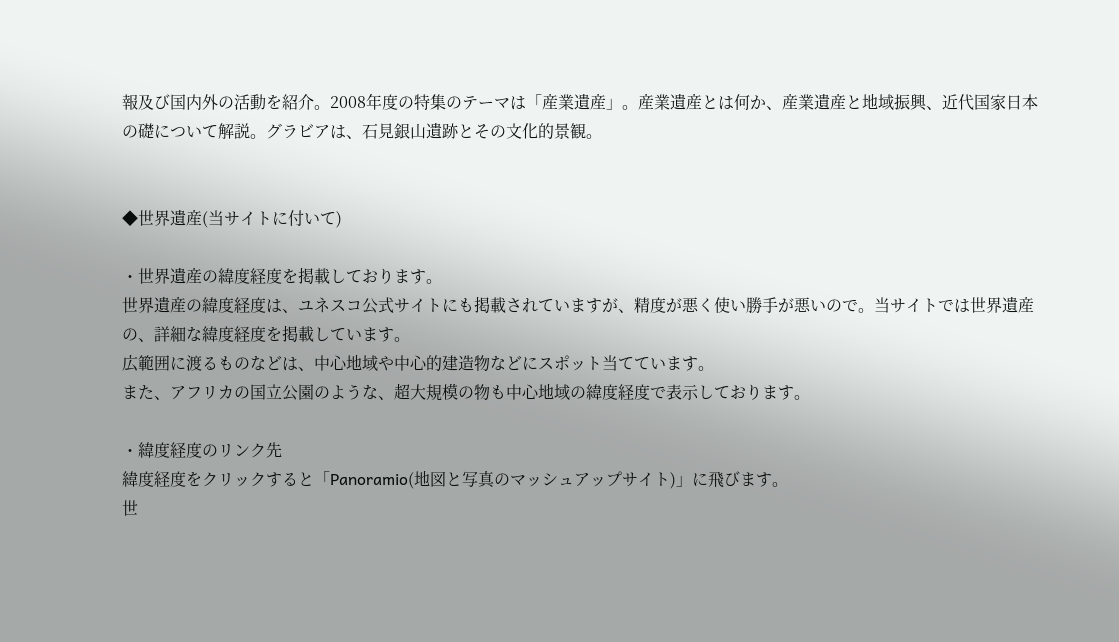報及び国内外の活動を紹介。2008年度の特集のテーマは「産業遺産」。産業遺産とは何か、産業遺産と地域振興、近代国家日本の礎について解説。グラビアは、石見銀山遺跡とその文化的景観。


◆世界遺産(当サイトに付いて)

・世界遺産の緯度経度を掲載しております。
世界遺産の緯度経度は、ユネスコ公式サイトにも掲載されていますが、精度が悪く使い勝手が悪いので。当サイトでは世界遺産の、詳細な緯度経度を掲載しています。
広範囲に渡るものなどは、中心地域や中心的建造物などにスポット当てています。
また、アフリカの国立公園のような、超大規模の物も中心地域の緯度経度で表示しております。

・緯度経度のリンク先
緯度経度をクリックすると「Panoramio(地図と写真のマッシュアップサイト)」に飛びます。
世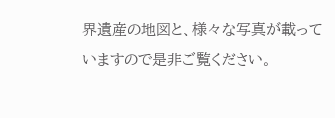界遺産の地図と、様々な写真が載っていますので是非ご覧ください。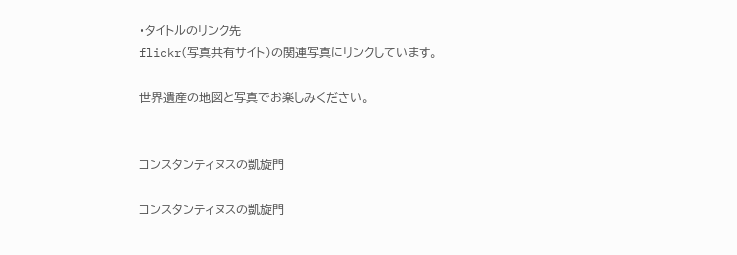・タイトルのリンク先
flickr(写真共有サイト)の関連写真にリンクしています。

世界遺産の地図と写真でお楽しみください。


コンスタンティヌスの凱旋門

コンスタンティヌスの凱旋門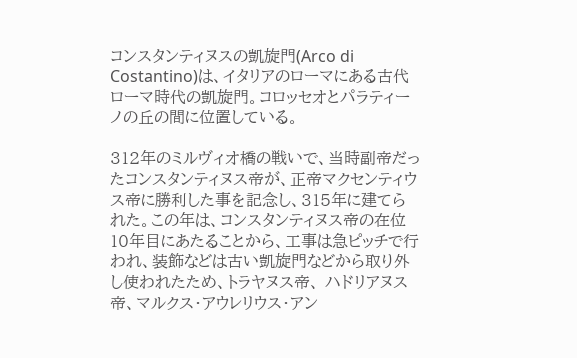コンスタンティヌスの凱旋門(Arco di Costantino)は、イタリアのローマにある古代ローマ時代の凱旋門。コロッセオとパラティーノの丘の間に位置している。

312年のミルヴィオ橋の戦いで、当時副帝だったコンスタンティヌス帝が、正帝マクセンティウス帝に勝利した事を記念し、315年に建てられた。この年は、コンスタンティヌス帝の在位10年目にあたることから、工事は急ピッチで行われ、装飾などは古い凱旋門などから取り外し使われたため、トラヤヌス帝、 ハドリアヌス帝、マルクス・アウレリウス・アン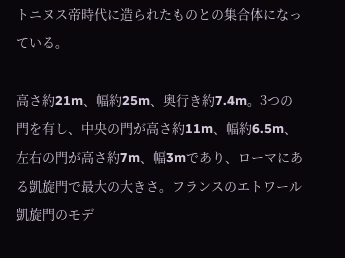トニヌス帝時代に造られたものとの集合体になっている。

高さ約21m、幅約25m、奥行き約7.4m。3つの門を有し、中央の門が高さ約11m、幅約6.5m、左右の門が高さ約7m、幅3mであり、ローマにある凱旋門で最大の大きさ。フランスのエトワール凱旋門のモデ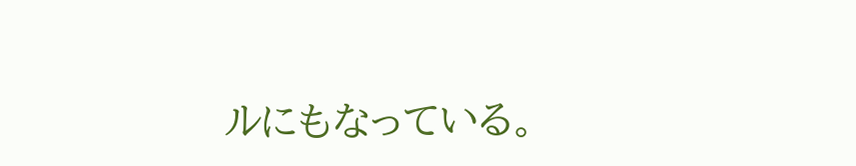ルにもなっている。